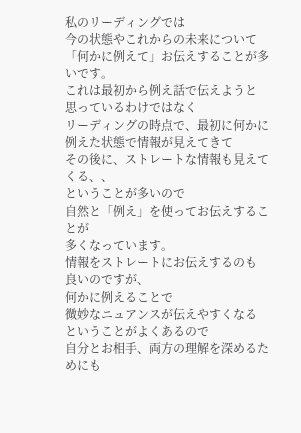私のリーディングでは
今の状態やこれからの未来について
「何かに例えて」お伝えすることが多いです。
これは最初から例え話で伝えようと
思っているわけではなく
リーディングの時点で、最初に何かに
例えた状態で情報が見えてきて
その後に、ストレートな情報も見えてくる、、
ということが多いので
自然と「例え」を使ってお伝えすることが
多くなっています。
情報をストレートにお伝えするのも
良いのですが、
何かに例えることで
微妙なニュアンスが伝えやすくなる
ということがよくあるので
自分とお相手、両方の理解を深めるためにも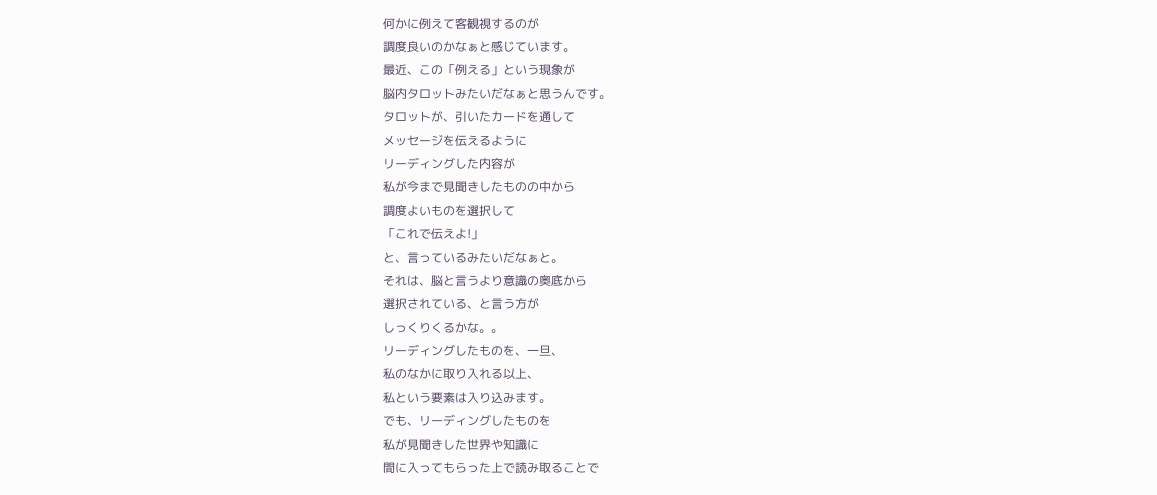何かに例えて客観視するのが
調度良いのかなぁと感じています。
最近、この「例える」という現象が
脳内タロットみたいだなぁと思うんです。
タロットが、引いたカードを通して
メッセージを伝えるように
リーディングした内容が
私が今まで見聞きしたものの中から
調度よいものを選択して
「これで伝えよ!」
と、言っているみたいだなぁと。
それは、脳と言うより意識の奥底から
選択されている、と言う方が
しっくりくるかな。。
リーディングしたものを、一旦、
私のなかに取り入れる以上、
私という要素は入り込みます。
でも、リーディングしたものを
私が見聞きした世界や知識に
間に入ってもらった上で読み取ることで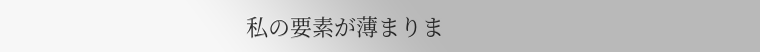私の要素が薄まりま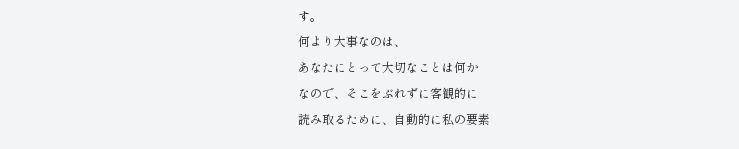す。
何より大事なのは、
あなたにとって大切なことは何か
なので、そこをぶれずに客観的に
読み取るために、自動的に私の要素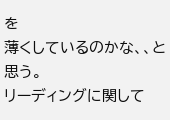を
薄くしているのかな、、と思う。
リーディングに関して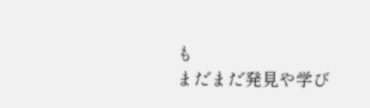も
まだまだ発見や学び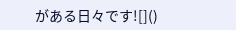がある日々です![]()